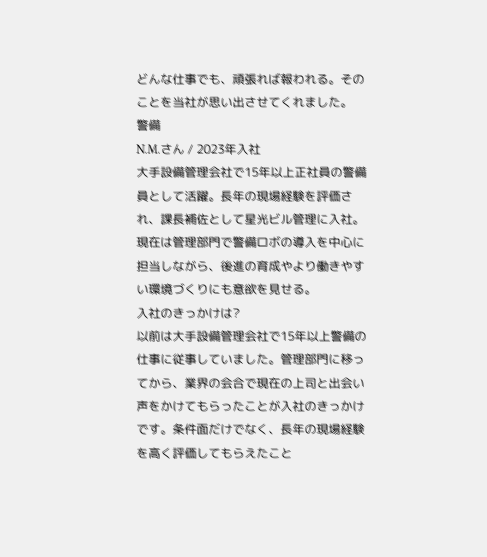どんな仕事でも、頑張れば報われる。そのことを当社が思い出させてくれました。
警備
N.M.さん / 2023年入社
大手設備管理会社で15年以上正社員の警備員として活躍。長年の現場経験を評価され、課長補佐として星光ビル管理に入社。現在は管理部門で警備ロボの導入を中心に担当しながら、後進の育成やより働きやすい環境づくりにも意欲を見せる。
入社のきっかけは?
以前は大手設備管理会社で15年以上警備の仕事に従事していました。管理部門に移ってから、業界の会合で現在の上司と出会い声をかけてもらったことが入社のきっかけです。条件面だけでなく、長年の現場経験を高く評価してもらえたこと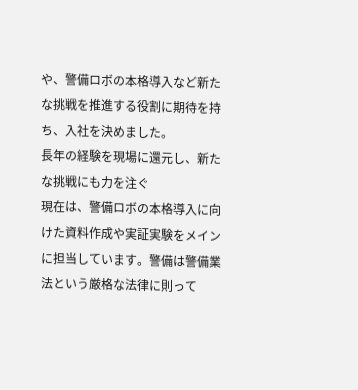や、警備ロボの本格導入など新たな挑戦を推進する役割に期待を持ち、入社を決めました。
長年の経験を現場に還元し、新たな挑戦にも力を注ぐ
現在は、警備ロボの本格導入に向けた資料作成や実証実験をメインに担当しています。警備は警備業法という厳格な法律に則って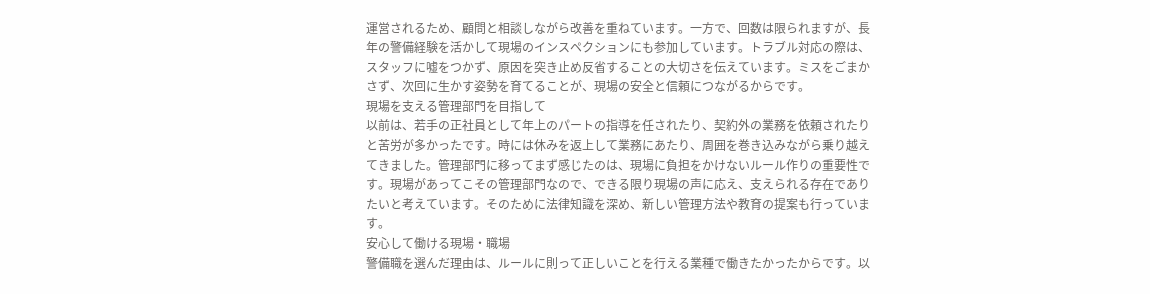運営されるため、顧問と相談しながら改善を重ねています。一方で、回数は限られますが、長年の警備経験を活かして現場のインスペクションにも参加しています。トラブル対応の際は、スタッフに嘘をつかず、原因を突き止め反省することの大切さを伝えています。ミスをごまかさず、次回に生かす姿勢を育てることが、現場の安全と信頼につながるからです。
現場を支える管理部門を目指して
以前は、若手の正社員として年上のパートの指導を任されたり、契約外の業務を依頼されたりと苦労が多かったです。時には休みを返上して業務にあたり、周囲を巻き込みながら乗り越えてきました。管理部門に移ってまず感じたのは、現場に負担をかけないルール作りの重要性です。現場があってこその管理部門なので、できる限り現場の声に応え、支えられる存在でありたいと考えています。そのために法律知識を深め、新しい管理方法や教育の提案も行っています。
安心して働ける現場・職場
警備職を選んだ理由は、ルールに則って正しいことを行える業種で働きたかったからです。以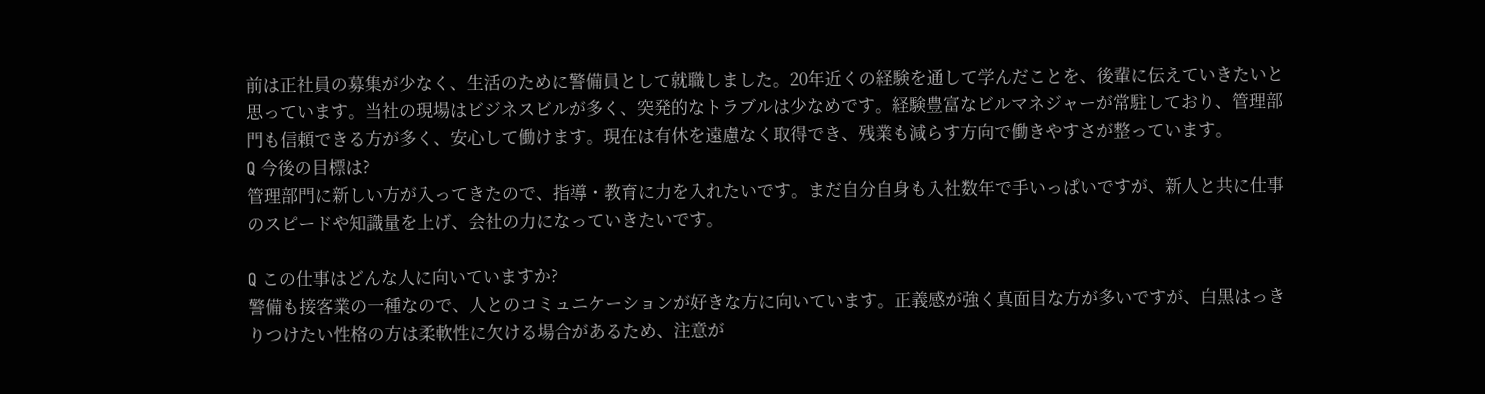前は正社員の募集が少なく、生活のために警備員として就職しました。20年近くの経験を通して学んだことを、後輩に伝えていきたいと思っています。当社の現場はビジネスビルが多く、突発的なトラブルは少なめです。経験豊富なビルマネジャーが常駐しており、管理部門も信頼できる方が多く、安心して働けます。現在は有休を遠慮なく取得でき、残業も減らす方向で働きやすさが整っています。
Q 今後の目標は?
管理部門に新しい方が入ってきたので、指導・教育に力を入れたいです。まだ自分自身も入社数年で手いっぱいですが、新人と共に仕事のスピードや知識量を上げ、会社の力になっていきたいです。

Q この仕事はどんな人に向いていますか?
警備も接客業の一種なので、人とのコミュニケーションが好きな方に向いています。正義感が強く真面目な方が多いですが、白黒はっきりつけたい性格の方は柔軟性に欠ける場合があるため、注意が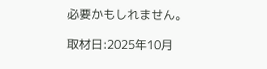必要かもしれません。

取材日:2025年10月